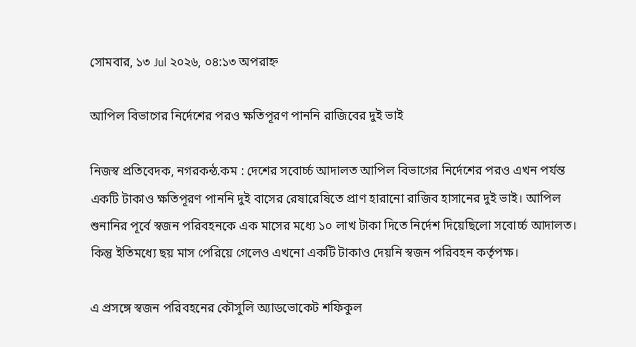সোমবার, ১৩ Jul ২০২৬, ০৪:১৩ অপরাহ্ন

আপিল বিভাগের নির্দেশের পরও ক্ষতিপূরণ পাননি রাজিবের দুই ভাই

নিজস্ব প্রতিবেদক, নগরকন্ঠ.কম : দেশের সবোর্চ্চ আদালত আপিল বিভাগের নির্দেশের পরও এখন পর্যন্ত একটি টাকাও ক্ষতিপূরণ পাননি দুই বাসের রেষারেষিতে প্রাণ হারানো রাজিব হাসানের দুই ভাই। আপিল শুনানির পূর্বে স্বজন পরিবহনকে এক মাসের মধ্যে ১০ লাখ টাকা দিতে নির্দেশ দিয়েছিলো সবোর্চ্চ আদালত। কিন্তু ইতিমধ্যে ছয় মাস পেরিয়ে গেলেও এখনো একটি টাকাও দেয়নি স্বজন পরিবহন কর্তৃপক্ষ।

এ প্রসঙ্গে স্বজন পরিবহনের কৌসুলি অ্যাডভোকেট শফিকুল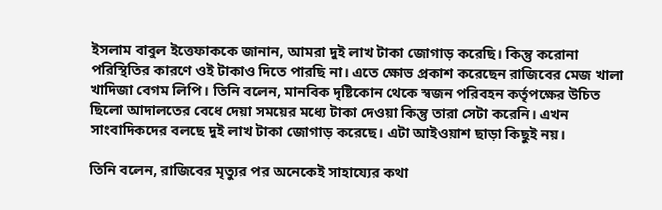ইসলাম বাবুল ইত্তেফাককে জানান, আমরা দুই লাখ টাকা জোগাড় করেছি। কিন্তু করোনা পরিস্থিতির কারণে ওই টাকাও দিতে পারছি না। এতে ক্ষোভ প্রকাশ করেছেন রাজিবের মেজ খালা খাদিজা বেগম লিপি। তিনি বলেন, মানবিক দৃষ্টিকোন থেকে স্বজন পরিবহন কর্তৃপক্ষের উচিত ছিলো আদালতের বেধে দেয়া সময়ের মধ্যে টাকা দেওয়া কিন্তু তারা সেটা করেনি। এখন সাংবাদিকদের বলছে দুই লাখ টাকা জোগাড় করেছে। এটা আইওয়াশ ছাড়া কিছুই নয়।

তিনি বলেন, রাজিবের মৃত্যুর পর অনেকেই সাহায্যের কথা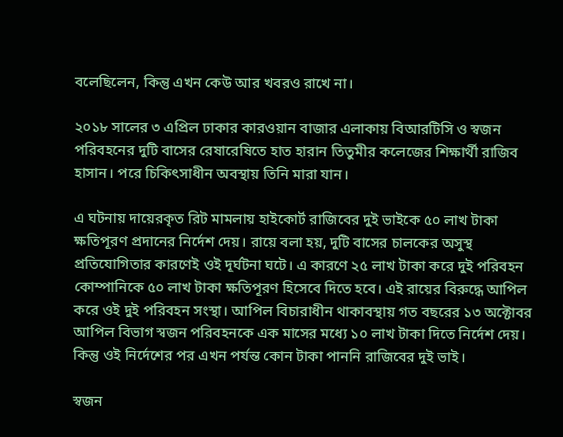বলেছিলেন, কিন্তু এখন কেউ আর খবরও রাখে না।

২০১৮ সালের ৩ এপ্রিল ঢাকার কারওয়ান বাজার এলাকায় বিআরটিসি ও স্বজন পরিবহনের দুটি বাসের রেষারেষিতে হাত হারান তিতুমীর কলেজের শিক্ষার্থী রাজিব হাসান। পরে চিকিৎসাধীন অবস্থায় তিনি মারা যান।

এ ঘটনায় দায়েরকৃত রিট মামলায় হাইকোর্ট রাজিবের দুই ভাইকে ৫০ লাখ টাকা ক্ষতিপূরণ প্রদানের নির্দেশ দেয়। রায়ে বলা হয়, দুটি বাসের চালকের অসুস্থ প্রতিযোগিতার কারণেই ওই দূর্ঘটনা ঘটে। এ কারণে ২৫ লাখ টাকা করে দুই পরিবহন কোম্পানিকে ৫০ লাখ টাকা ক্ষতিপূরণ হিসেবে দিতে হবে। এই রায়ের বিরুদ্ধে আপিল করে ওই দুই পরিবহন সংস্থা। আপিল বিচারাধীন থাকাবস্থায় গত বছরের ১৩ অক্টোবর আপিল বিভাগ স্বজন পরিবহনকে এক মাসের মধ্যে ১০ লাখ টাকা দিতে নির্দেশ দেয়। কিন্তু ওই নির্দেশের পর এখন পর্যন্ত কোন টাকা পাননি রাজিবের দুই ভাই।

স্বজন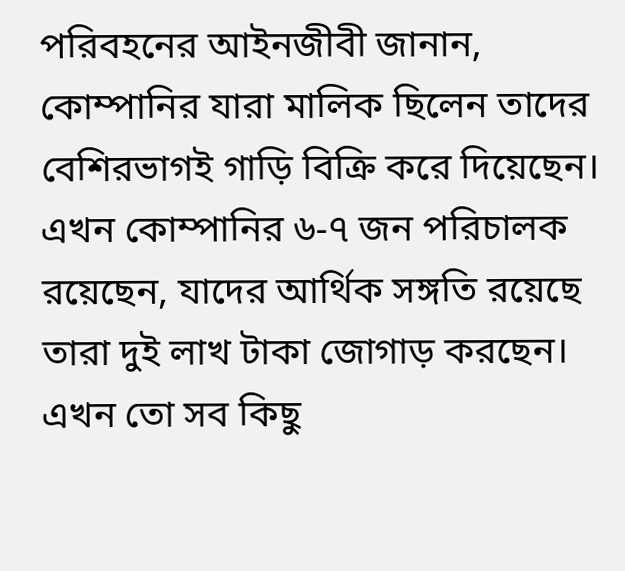পরিবহনের আইনজীবী জানান, কোম্পানির যারা মালিক ছিলেন তাদের বেশিরভাগই গাড়ি বিক্রি করে দিয়েছেন। এখন কোম্পানির ৬-৭ জন পরিচালক রয়েছেন, যাদের আর্থিক সঙ্গতি রয়েছে তারা দুই লাখ টাকা জোগাড় করছেন। এখন তো সব কিছু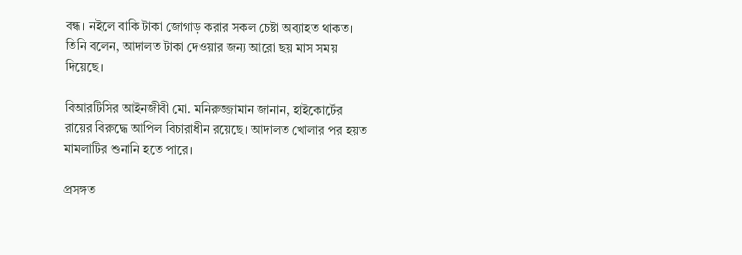বন্ধ। নইলে বাকি টাকা জোগাড় করার সকল চেষ্টা অব্যাহত থাকত। তিনি বলেন, আদালত টাকা দেওয়ার জন্য আরো ছয় মাস সময় দিয়েছে।

বিআরটিসির আইনজীবী মো. মনিরুজ্জামান জানান, হাইকোর্টের রায়ের বিরুদ্ধে আপিল বিচারাধীন রয়েছে। আদালত খোলার পর হয়ত মামলাটির শুনানি হতে পারে।

প্রসঙ্গত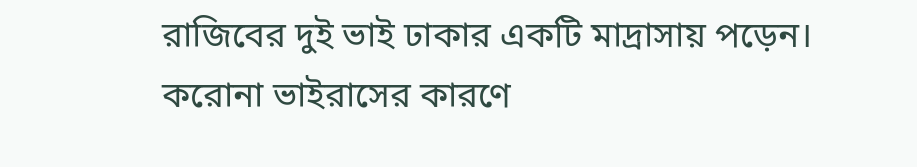রাজিবের দুই ভাই ঢাকার একটি মাদ্রাসায় পড়েন। করোনা ভাইরাসের কারণে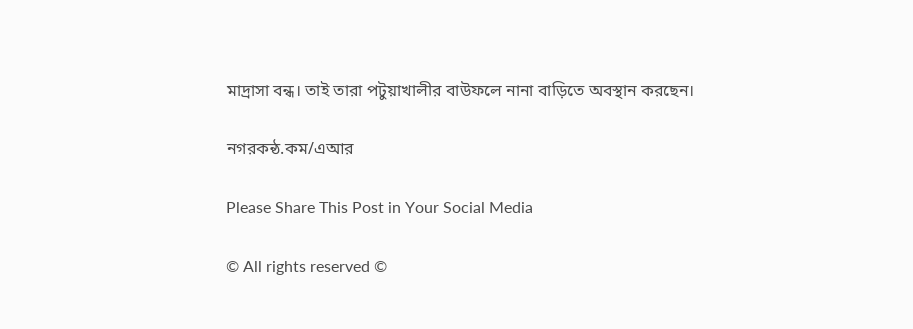মাদ্রাসা বন্ধ। তাই তারা পটুয়াখালীর বাউফলে নানা বাড়িতে অবস্থান করছেন।

নগরকন্ঠ.কম/এআর

Please Share This Post in Your Social Media

© All rights reserved ©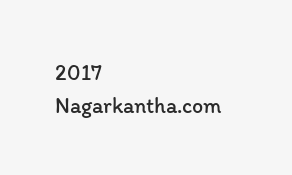2017 Nagarkantha.com